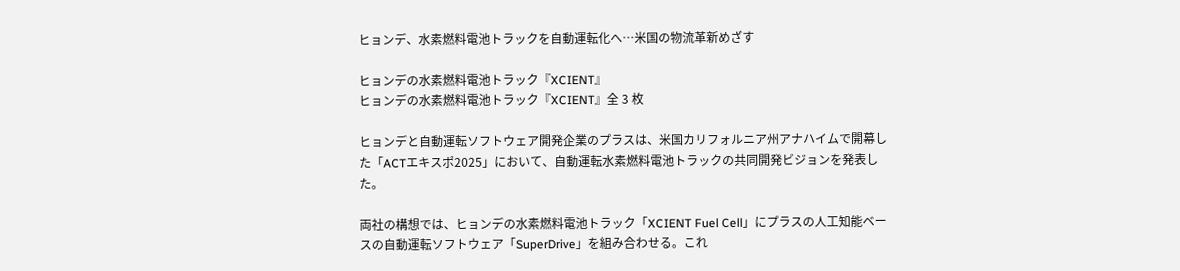ヒョンデ、水素燃料電池トラックを自動運転化へ…米国の物流革新めざす

ヒョンデの水素燃料電池トラック『XCIENT』
ヒョンデの水素燃料電池トラック『XCIENT』全 3 枚

ヒョンデと自動運転ソフトウェア開発企業のプラスは、米国カリフォルニア州アナハイムで開幕した「ACTエキスポ2025」において、自動運転水素燃料電池トラックの共同開発ビジョンを発表した。

両社の構想では、ヒョンデの水素燃料電池トラック「XCIENT Fuel Cell」にプラスの人工知能ベースの自動運転ソフトウェア「SuperDrive」を組み合わせる。これ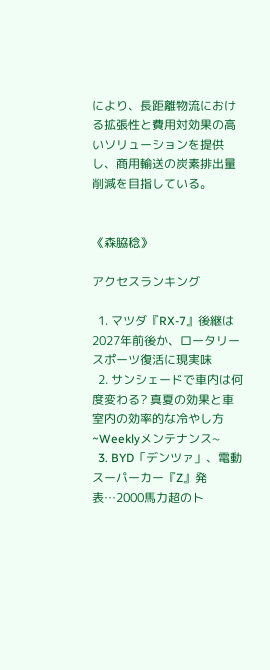により、長距離物流における拡張性と費用対効果の高いソリューションを提供し、商用輸送の炭素排出量削減を目指している。


《森脇稔》

アクセスランキング

  1. マツダ『RX-7』後継は2027年前後か、ロータリースポーツ復活に現実味
  2. サンシェードで車内は何度変わる? 真夏の効果と車室内の効率的な冷やし方~Weeklyメンテナンス~
  3. BYD「デンツァ」、電動スーパーカー『Z』発表…2000馬力超のト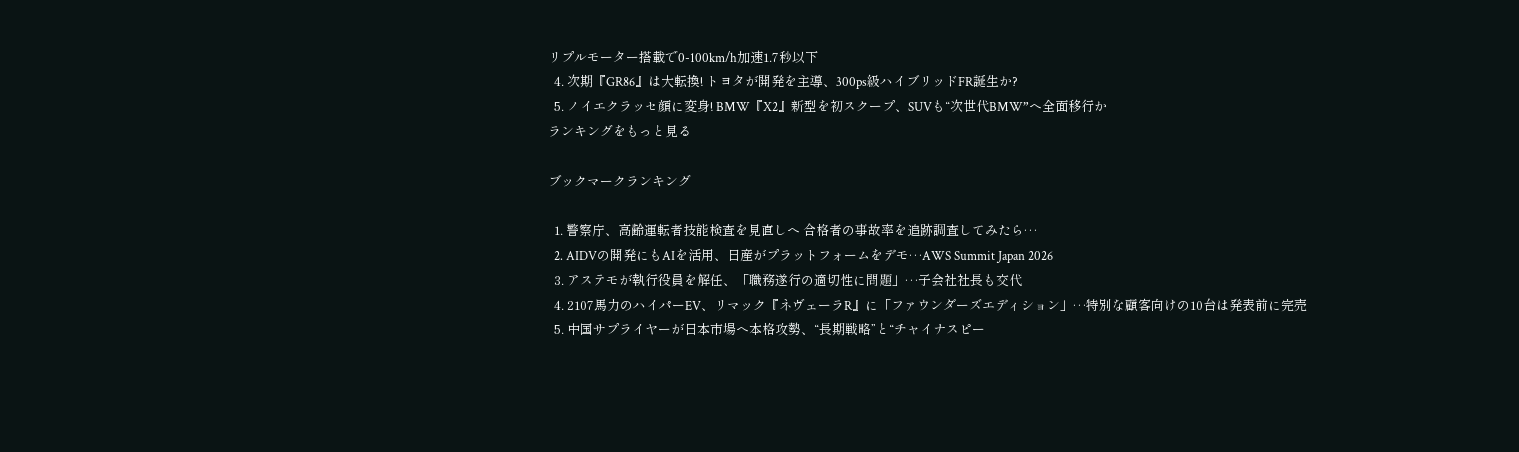リプルモーター搭載で0-100km/h加速1.7秒以下
  4. 次期『GR86』は大転換! トヨタが開発を主導、300ps級ハイブリッドFR誕生か?
  5. ノイエクラッセ顔に変身! BMW『X2』新型を初スクープ、SUVも“次世代BMW”へ全面移行か
ランキングをもっと見る

ブックマークランキング

  1. 警察庁、高齢運転者技能検査を見直しへ 合格者の事故率を追跡調査してみたら…
  2. AIDVの開発にもAIを活用、日産がプラットフォームをデモ…AWS Summit Japan 2026
  3. アステモが執行役員を解任、「職務遂行の適切性に問題」…子会社社長も交代
  4. 2107馬力のハイパーEV、リマック『ネヴェーラR』に「ファウンダーズエディション」…特別な顧客向けの10台は発表前に完売
  5. 中国サプライヤーが日本市場へ本格攻勢、“長期戦略”と“チャイナスピー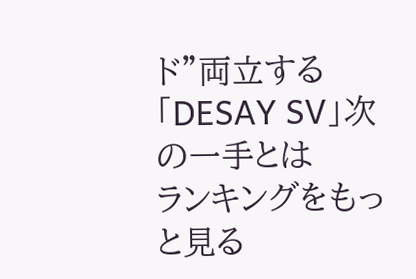ド”両立する「DESAY SV」次の一手とは
ランキングをもっと見る